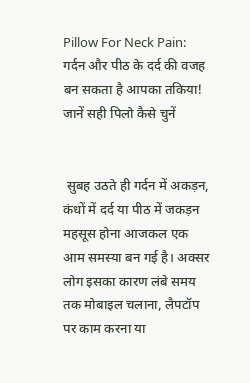Pillow For Neck Pain: गर्दन और पीठ के दर्द की वजह बन सकता है आपका तकिया! जानें सही पिलो कैसे चुनें


 सुबह उठते ही गर्दन में अकड़न, कंधों में दर्द या पीठ में जकड़न महसूस होना आजकल एक आम समस्या बन गई है। अक्सर लोग इसका कारण लंबे समय तक मोबाइल चलाना, लैपटॉप पर काम करना या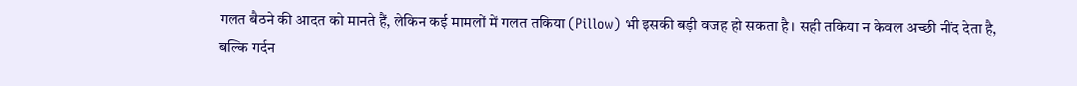गलत बैठने की आदत को मानते हैं, लेकिन कई मामलों में गलत तकिया (Pillow) भी इसकी बड़ी वजह हो सकता है। सही तकिया न केवल अच्छी नींद देता है, बल्कि गर्दन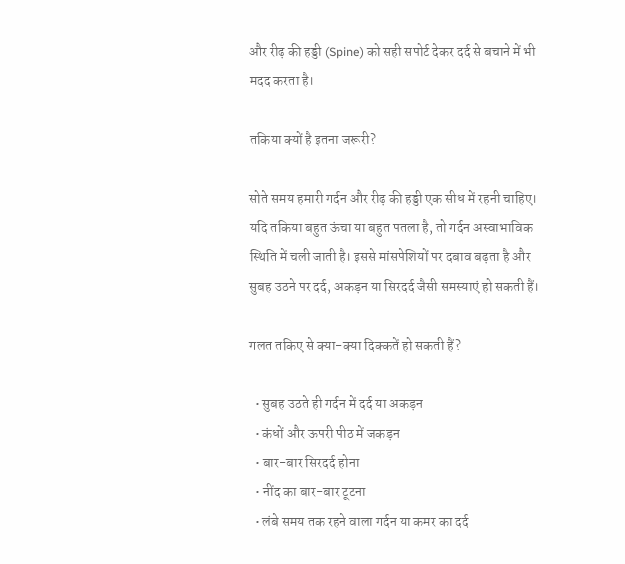और रीढ़ की हड्डी (Spine) को सही सपोर्ट देकर दर्द से बचाने में भी मदद करता है।

तकिया क्यों है इतना जरूरी?

सोते समय हमारी गर्दन और रीढ़ की हड्डी एक सीध में रहनी चाहिए। यदि तकिया बहुत ऊंचा या बहुत पतला है, तो गर्दन अस्वाभाविक स्थिति में चली जाती है। इससे मांसपेशियों पर दबाव बढ़ता है और सुबह उठने पर दर्द, अकड़न या सिरदर्द जैसी समस्याएं हो सकती हैं।

गलत तकिए से क्या-क्या दिक्कतें हो सकती हैं?

  • सुबह उठते ही गर्दन में दर्द या अकड़न
  • कंधों और ऊपरी पीठ में जकड़न
  • बार-बार सिरदर्द होना
  • नींद का बार-बार टूटना
  • लंबे समय तक रहने वाला गर्दन या कमर का दर्द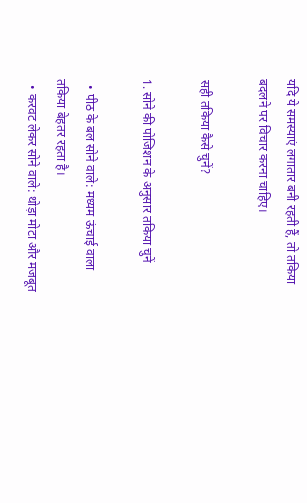यदि ये समस्याएं लगातार बनी रहती हैं, तो तकिया बदलने पर विचार करना चाहिए।

सही तकिया कैसे चुनें?

1. सोने की पोजिशन के अनुसार तकिया चुनें

  • पीठ के बल सोने वाले: मध्यम ऊंचाई वाला तकिया बेहतर रहता है।
  • करवट लेकर सोने वाले: थोड़ा मोटा और मजबूत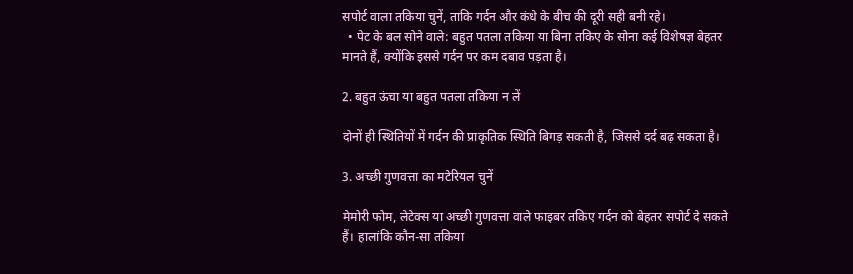सपोर्ट वाला तकिया चुनें, ताकि गर्दन और कंधे के बीच की दूरी सही बनी रहे।
  • पेट के बल सोने वाले: बहुत पतला तकिया या बिना तकिए के सोना कई विशेषज्ञ बेहतर मानते हैं, क्योंकि इससे गर्दन पर कम दबाव पड़ता है।

2. बहुत ऊंचा या बहुत पतला तकिया न लें

दोनों ही स्थितियों में गर्दन की प्राकृतिक स्थिति बिगड़ सकती है, जिससे दर्द बढ़ सकता है।

3. अच्छी गुणवत्ता का मटेरियल चुनें

मेमोरी फोम, लेटेक्स या अच्छी गुणवत्ता वाले फाइबर तकिए गर्दन को बेहतर सपोर्ट दे सकते हैं। हालांकि कौन-सा तकिया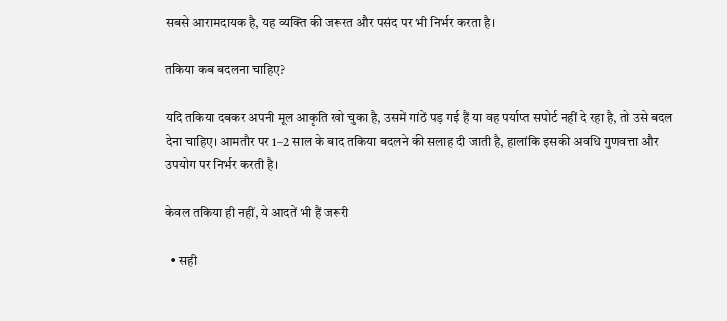सबसे आरामदायक है, यह व्यक्ति की जरूरत और पसंद पर भी निर्भर करता है।

तकिया कब बदलना चाहिए?

यदि तकिया दबकर अपनी मूल आकृति खो चुका है, उसमें गांठें पड़ गई हैं या वह पर्याप्त सपोर्ट नहीं दे रहा है, तो उसे बदल देना चाहिए। आमतौर पर 1–2 साल के बाद तकिया बदलने की सलाह दी जाती है, हालांकि इसकी अवधि गुणवत्ता और उपयोग पर निर्भर करती है।

केवल तकिया ही नहीं, ये आदतें भी हैं जरूरी

  • सही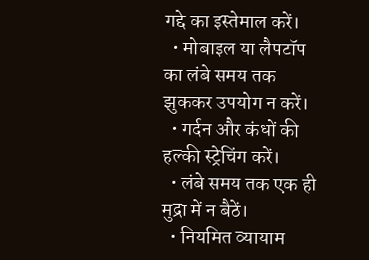गद्दे का इस्तेमाल करें।
  • मोबाइल या लैपटॉप का लंबे समय तक झुककर उपयोग न करें।
  • गर्दन और कंधों की हल्की स्ट्रेचिंग करें।
  • लंबे समय तक एक ही मुद्रा में न बैठें।
  • नियमित व्यायाम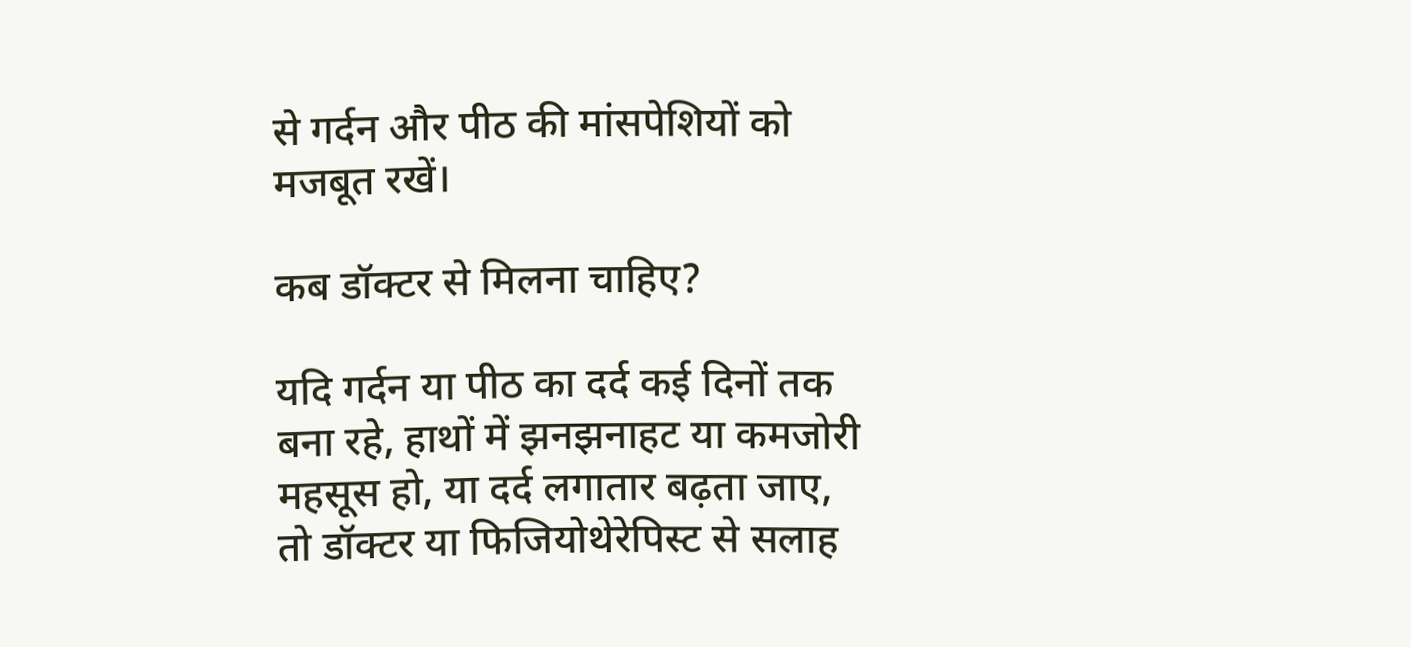से गर्दन और पीठ की मांसपेशियों को मजबूत रखें।

कब डॉक्टर से मिलना चाहिए?

यदि गर्दन या पीठ का दर्द कई दिनों तक बना रहे, हाथों में झनझनाहट या कमजोरी महसूस हो, या दर्द लगातार बढ़ता जाए, तो डॉक्टर या फिजियोथेरेपिस्ट से सलाह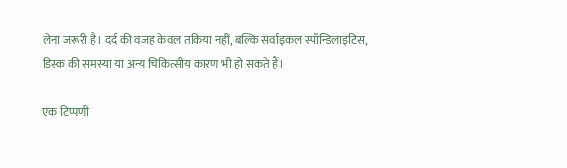लेना जरूरी है। दर्द की वजह केवल तकिया नहीं, बल्कि सर्वाइकल स्पॉन्डिलाइटिस, डिस्क की समस्या या अन्य चिकित्सीय कारण भी हो सकते हैं।

एक टिप्पणी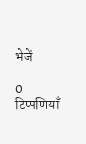भेजें

0 टिप्पणियाँ